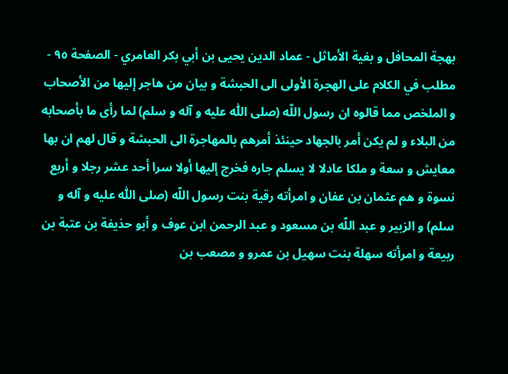بهجة المحافل و بغية الأماثل - عماد الدين يحيى بن أبي بكر العامري - الصفحة ٩٥ - مطلب في الكلام على الهجرة الأولى الى الحبشة و بيان من هاجر إليها من الأصحاب
و الملخص مما قالوه ان رسول اللّه (صلى اللّٰه عليه و آله و سلم) لما رأى ما بأصحابه من البلاء و لم يكن أمر بالجهاد حينئذ أمرهم بالمهاجرة الى الحبشة و قال لهم ان بها معايش و سعة و ملكا عادلا لا يسلم جاره فخرج إليها أولا سرا أحد عشر رجلا و أربع نسوة و هم عثمان بن عفان و امرأته رقية بنت رسول اللّه (صلى اللّٰه عليه و آله و سلم) و الزبير و عبد اللّه بن مسعود و عبد الرحمن ابن عوف و أبو حذيفة بن عتبة بن ربيعة و امرأته سهلة بنت سهيل بن عمرو و مصعب بن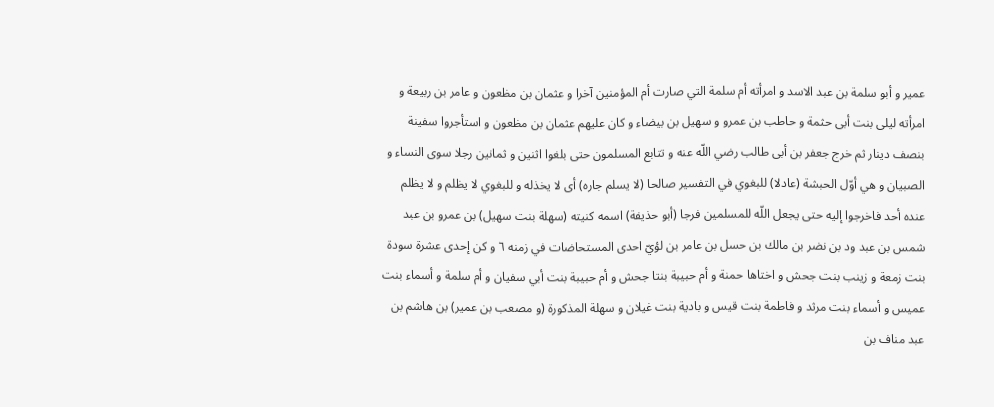عمير و أبو سلمة بن عبد الاسد و امرأته أم سلمة التي صارت أم المؤمنين آخرا و عثمان بن مظعون و عامر بن ربيعة و امرأته ليلى بنت أبى حثمة و حاطب بن عمرو و سهيل بن بيضاء و كان عليهم عثمان بن مظعون و استأجروا سفينة بنصف دينار ثم خرج جعفر بن أبى طالب رضي اللّه عنه و تتابع المسلمون حتى بلغوا اثنين و ثمانين رجلا سوى النساء و الصبيان و هي أوّل الحبشة (عادلا) للبغوي في التفسير صالحا (لا يسلم جاره) أى لا يخذله و للبغوي لا يظلم و لا يظلم عنده أحد فاخرجوا إليه حتى يجعل اللّه للمسلمين فرجا (أبو حذيفة) اسمه كنيته (سهلة بنت سهيل) بن عمرو بن عبد شمس بن عبد ود بن نضر بن مالك بن حسل بن عامر بن لؤيّ احدى المستحاضات في زمنه ٦ و كن إحدى عشرة سودة بنت زمعة و زينب بنت جحش و اختاها حمنة و أم حبيبة بنتا جحش و أم حبيبة بنت أبي سفيان و أم سلمة و أسماء بنت عميس و أسماء بنت مرثد و فاطمة بنت قيس و بادية بنت غيلان و سهلة المذكورة (و مصعب بن عمير) بن هاشم بن عبد مناف بن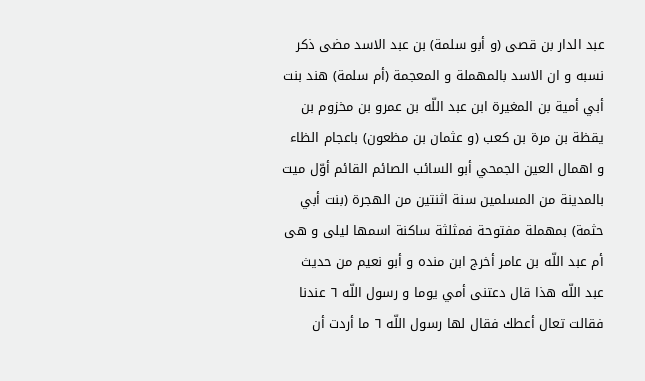عبد الدار بن قصى (و أبو سلمة) بن عبد الاسد مضى ذكر نسبه و ان الاسد بالمهملة و المعجمة (أم سلمة) هند بنت أبي أمية بن المغيرة ابن عبد اللّه بن عمرو بن مخزوم بن يقظة بن مرة بن كعب (و عثمان بن مظعون) باعجام الظاء و اهمال العين الجمحي أبو السائب الصائم القائم أوّل ميت بالمدينة من المسلمين سنة اثنتين من الهجرة (بنت أبي حثمة) بمهملة مفتوحة فمثلثة ساكنة اسمها ليلى و هى أم عبد اللّه بن عامر أخرج ابن منده و أبو نعيم من حديث عبد اللّه هذا قال دعتنى أمي يوما و رسول اللّه ٦ عندنا فقالت تعال أعطك فقال لها رسول اللّه ٦ ما أردت أن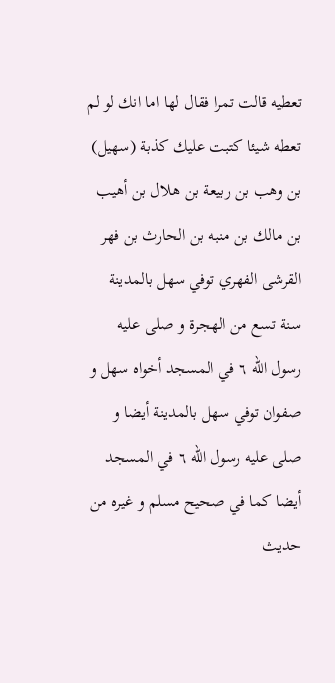تعطيه قالت تمرا فقال لها اما انك لو لم تعطه شيئا كتبت عليك كذبة (سهيل) بن وهب بن ربيعة بن هلال بن أهيب بن مالك بن منبه بن الحارث بن فهر القرشى الفهري توفي سهل بالمدينة سنة تسع من الهجرة و صلى عليه رسول اللّه ٦ في المسجد أخواه سهل و صفوان توفي سهل بالمدينة أيضا و صلى عليه رسول اللّه ٦ في المسجد أيضا كما في صحيح مسلم و غيره من حديث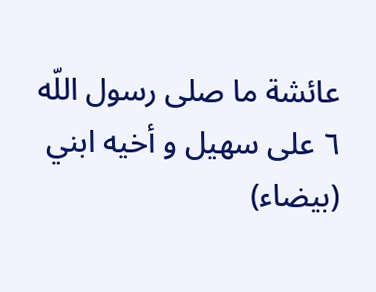عائشة ما صلى رسول اللّه ٦ على سهيل و أخيه ابني (بيضاء)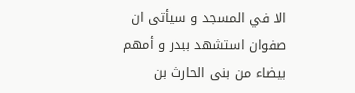الا في المسجد و سيأتى ان صفوان استشهد ببدر و أمهم بيضاء من بنى الحارث بن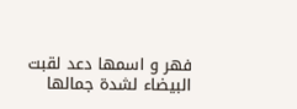فهر و اسمها دعد لقبت البيضاء لشدة جمالها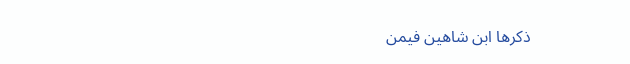ذكرها ابن شاهين فيمن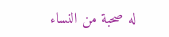له صحبة من النساء